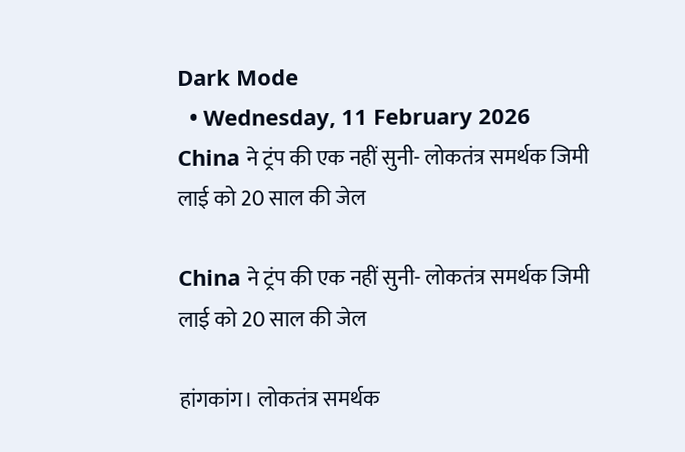Dark Mode
  • Wednesday, 11 February 2026
China ने ट्रंप की एक नहीं सुनी- लोकतंत्र समर्थक जिमी लाई को 20 साल की जेल

China ने ट्रंप की एक नहीं सुनी- लोकतंत्र समर्थक जिमी लाई को 20 साल की जेल

हांगकांग। लोकतंत्र समर्थक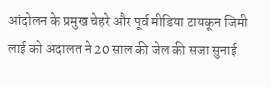आंदोलन के प्रमुख चेहरे और पूर्व मीडिया टायकून जिमी लाई को अदालत ने 20 साल की जेल की सजा सुनाई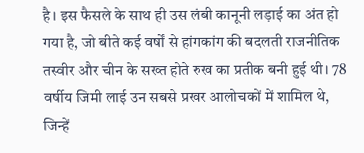है। इस फैसले के साथ ही उस लंबी कानूनी लड़ाई का अंत हो गया है, जो बीते कई वर्षों से हांगकांग की बदलती राजनीतिक तस्वीर और चीन के सख्त होते रुख का प्रतीक बनी हुई थी। 78 वर्षीय जिमी लाई उन सबसे प्रखर आलोचकों में शामिल थे, जिन्हें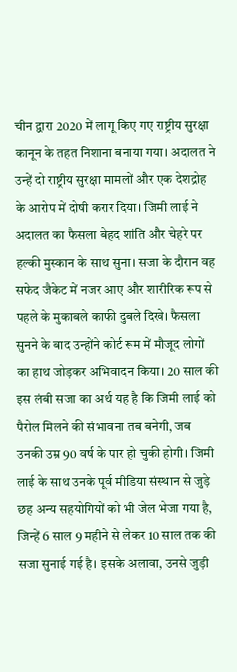चीन द्वारा 2020 में लागू किए गए राष्ट्रीय सुरक्षा कानून के तहत निशाना बनाया गया। अदालत ने उन्हें दो राष्ट्रीय सुरक्षा मामलों और एक देशद्रोह के आरोप में दोषी करार दिया। जिमी लाई ने अदालत का फैसला बेहद शांति और चेहरे पर हल्की मुस्कान के साथ सुना। सजा के दौरान वह सफेद जैकेट में नजर आए और शारीरिक रूप से पहले के मुकाबले काफी दुबले दिखे। फैसला सुनने के बाद उन्होंने कोर्ट रूम में मौजूद लोगों का हाथ जोड़कर अभिवादन किया। 20 साल की इस लंबी सजा का अर्थ यह है कि जिमी लाई को पैरोल मिलने की संभावना तब बनेगी, जब उनकी उम्र 90 वर्ष के पार हो चुकी होगी। जिमी लाई के साथ उनके पूर्व मीडिया संस्थान से जुड़े छह अन्य सहयोगियों को भी जेल भेजा गया है, जिन्हें 6 साल 9 महीने से लेकर 10 साल तक की सजा सुनाई गई है। इसके अलावा, उनसे जुड़ी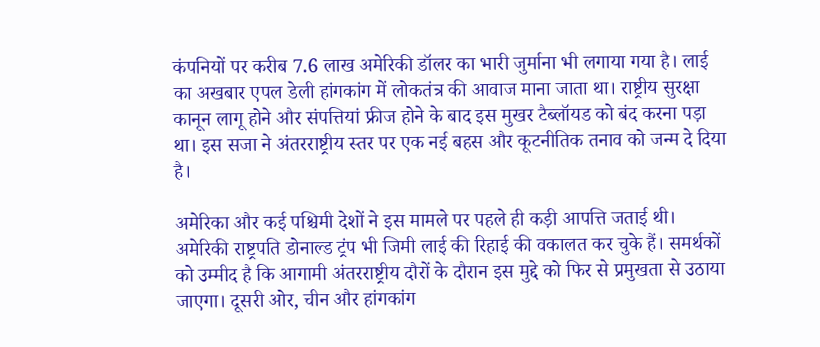कंपनियों पर करीब 7.6 लाख अमेरिकी डॉलर का भारी जुर्माना भी लगाया गया है। लाई का अखबार एपल डेली हांगकांग में लोकतंत्र की आवाज माना जाता था। राष्ट्रीय सुरक्षा कानून लागू होने और संपत्तियां फ्रीज होने के बाद इस मुखर टैब्लॉयड को बंद करना पड़ा था। इस सजा ने अंतरराष्ट्रीय स्तर पर एक नई बहस और कूटनीतिक तनाव को जन्म दे दिया है।

अमेरिका और कई पश्चिमी देशों ने इस मामले पर पहले ही कड़ी आपत्ति जताई थी। अमेरिकी राष्ट्रपति डोनाल्ड ट्रंप भी जिमी लाई की रिहाई की वकालत कर चुके हैं। समर्थकों को उम्मीद है कि आगामी अंतरराष्ट्रीय दौरों के दौरान इस मुद्दे को फिर से प्रमुखता से उठाया जाएगा। दूसरी ओर, चीन और हांगकांग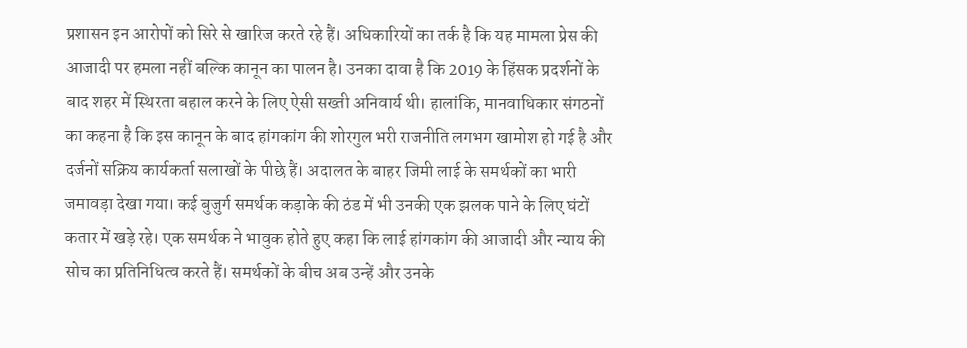प्रशासन इन आरोपों को सिरे से खारिज करते रहे हैं। अधिकारियों का तर्क है कि यह मामला प्रेस की आजादी पर हमला नहीं बल्कि कानून का पालन है। उनका दावा है कि 2019 के हिंसक प्रदर्शनों के बाद शहर में स्थिरता बहाल करने के लिए ऐसी सख्ती अनिवार्य थी। हालांकि, मानवाधिकार संगठनों का कहना है कि इस कानून के बाद हांगकांग की शोरगुल भरी राजनीति लगभग खामोश हो गई है और दर्जनों सक्रिय कार्यकर्ता सलाखों के पीछे हैं। अदालत के बाहर जिमी लाई के समर्थकों का भारी जमावड़ा देखा गया। कई बुजुर्ग समर्थक कड़ाके की ठंड में भी उनकी एक झलक पाने के लिए घंटों कतार में खड़े रहे। एक समर्थक ने भावुक होते हुए कहा कि लाई हांगकांग की आजादी और न्याय की सोच का प्रतिनिधित्व करते हैं। समर्थकों के बीच अब उन्हें और उनके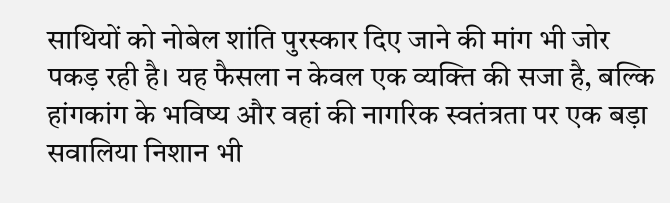साथियों को नोबेल शांति पुरस्कार दिए जाने की मांग भी जोर पकड़ रही है। यह फैसला न केवल एक व्यक्ति की सजा है, बल्कि हांगकांग के भविष्य और वहां की नागरिक स्वतंत्रता पर एक बड़ा सवालिया निशान भी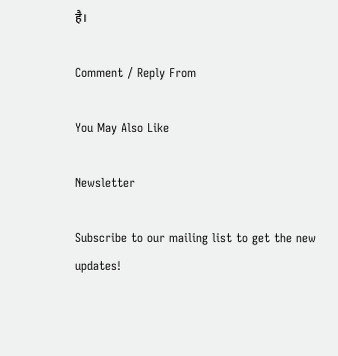है।

Comment / Reply From

You May Also Like

Newsletter

Subscribe to our mailing list to get the new updates!